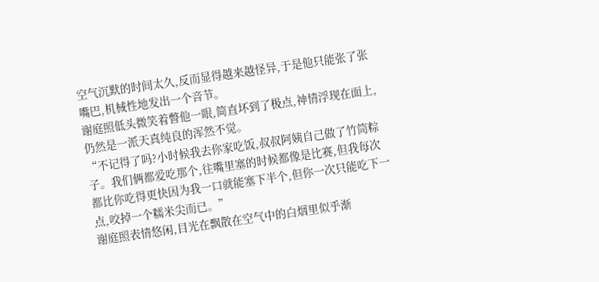空气沉默的时间太久,反而显得越来越怪异,于是他只能张了张嘴巴,机械性地发出一个音节。
谢庭照低头微笑着瞥他一眼,简直坏到了极点,神情浮现在面上,仍然是一派天真纯良的浑然不觉。
“不记得了吗?小时候我去你家吃饭,叔叔阿姨自己做了竹筒粽子。我们俩都爱吃那个,往嘴里塞的时候都像是比赛,但我每次都比你吃得更快因为我一口就能塞下半个,但你一次只能吃下一点,咬掉一个糯米尖而已。”
谢庭照表情悠闲,目光在飘散在空气中的白烟里似乎渐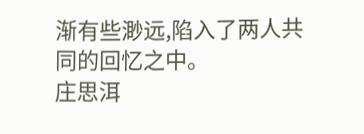渐有些渺远,陷入了两人共同的回忆之中。
庄思洱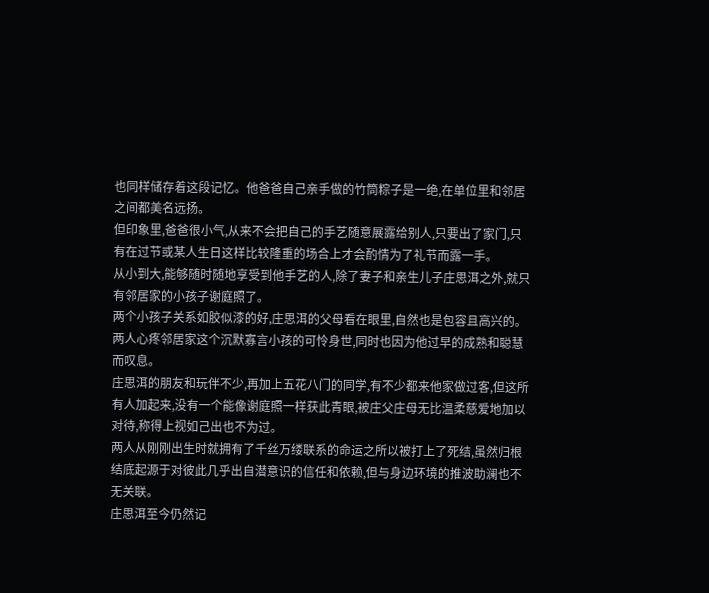也同样储存着这段记忆。他爸爸自己亲手做的竹筒粽子是一绝,在单位里和邻居之间都美名远扬。
但印象里,爸爸很小气,从来不会把自己的手艺随意展露给别人,只要出了家门,只有在过节或某人生日这样比较隆重的场合上才会酌情为了礼节而露一手。
从小到大,能够随时随地享受到他手艺的人,除了妻子和亲生儿子庄思洱之外,就只有邻居家的小孩子谢庭照了。
两个小孩子关系如胶似漆的好,庄思洱的父母看在眼里,自然也是包容且高兴的。
两人心疼邻居家这个沉默寡言小孩的可怜身世,同时也因为他过早的成熟和聪慧而叹息。
庄思洱的朋友和玩伴不少,再加上五花八门的同学,有不少都来他家做过客,但这所有人加起来,没有一个能像谢庭照一样获此青眼,被庄父庄母无比温柔慈爱地加以对待,称得上视如己出也不为过。
两人从刚刚出生时就拥有了千丝万缕联系的命运之所以被打上了死结,虽然归根结底起源于对彼此几乎出自潜意识的信任和依赖,但与身边环境的推波助澜也不无关联。
庄思洱至今仍然记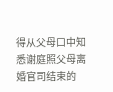得从父母口中知悉谢庭照父母离婚官司结束的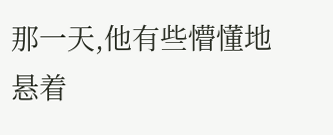那一天,他有些懵懂地悬着